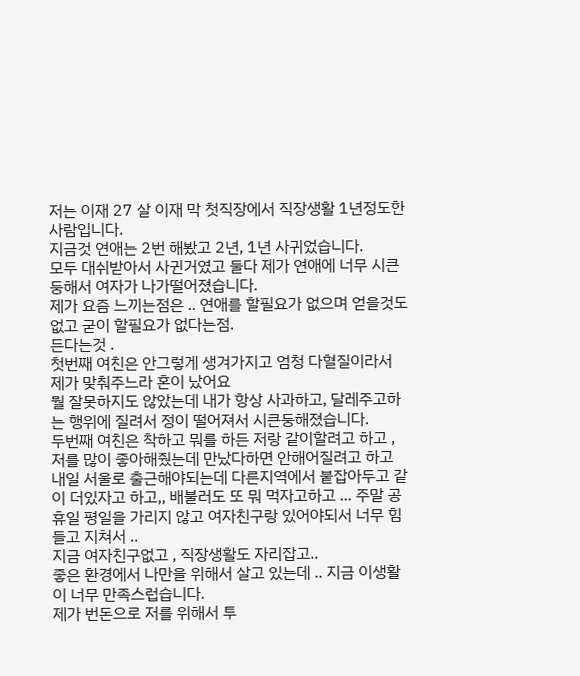저는 이재 27 살 이재 막 첫직장에서 직장생활 1년정도한 사람입니다.
지금것 연애는 2번 해봤고 2년, 1년 사귀었습니다.
모두 대쉬받아서 사귄거였고 둘다 제가 연애에 너무 시큰둥해서 여자가 나가떨어졌습니다.
제가 요즘 느끼는점은 .. 연애를 할필요가 없으며 얻을것도 없고 굳이 할필요가 없다는점.
든다는것 .
첫번째 여친은 안그렇게 생겨가지고 엄청 다혈질이라서 제가 맞춰주느라 혼이 났어요
뭘 잘못하지도 않았는데 내가 항상 사과하고, 달레주고하는 행위에 질려서 정이 떨어져서 시큰둥해졌습니다.
두번째 여친은 착하고 뭐를 하든 저랑 같이할려고 하고 , 저를 많이 좋아해줬는데 만났다하면 안해어질려고 하고 내일 서울로 출근해야되는데 다른지역에서 붙잡아두고 같이 더있자고 하고,, 배불러도 또 뭐 먹자고하고 ... 주말 공휴일 평일을 가리지 않고 여자친구랑 있어야되서 너무 힘들고 지쳐서 ..
지금 여자친구없고 , 직장생활도 자리잡고..
좋은 환경에서 나만을 위해서 살고 있는데 .. 지금 이생활이 너무 만족스럽습니다.
제가 번돈으로 저를 위해서 투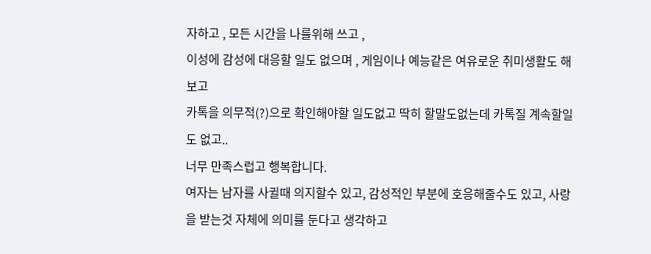자하고 , 모든 시간을 나를위해 쓰고 ,
이성에 감성에 대응할 일도 없으며 , 게임이나 예능같은 여유로운 취미생활도 해보고
카톡을 의무적(?)으로 확인해야할 일도없고 딱히 할말도없는데 카톡질 계속할일도 없고..
너무 만족스럽고 행복합니다.
여자는 남자를 사귈때 의지할수 있고, 감성적인 부분에 호응해줄수도 있고, 사랑을 받는것 자체에 의미를 둔다고 생각하고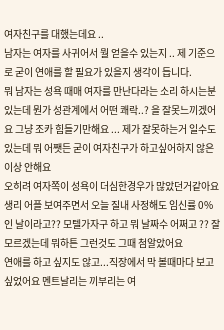여자친구를 대했는데요 ..
남자는 여자를 사귀어서 뭘 얻을수 있는지 .. 제 기준으로 굳이 연애를 할 필요가 있을지 생각이 듭니다.
뭐 남자는 성욕 때매 여자를 만난다라는 소리 하시는분 있는데 뭔가 성관계에서 어떤 쾌락..? 을 잘못느끼겠어요 그냥 조카 힘들기만해요 ... 제가 잘못하는거 일수도 있는데 뭐 어쨋든 굳이 여자친구가 하고싶어하지 않은 이상 안해요
오히려 여자쪽이 성욕이 더심한경우가 많았던거같아요 생리 어플 보여주면서 오늘 질내 사정해도 임신률 0%인 날이라고?? 모텔가자구 하고 뭐 날짜수 어쩌고 ?? 잘모르겠는데 뭐하튼 그런것도 그때 첨알았어요
연애를 하고 싶지도 않고...직장에서 막 볼때마다 보고싶었어요 멘트날리는 끼부리는 여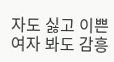자도 싫고 이쁜여자 봐도 감흥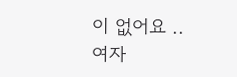이 없어요 ..
여자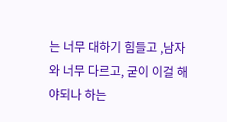는 너무 대하기 힘들고 ,남자와 너무 다르고, 굳이 이걸 해야되나 하는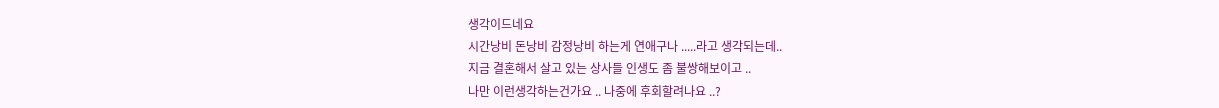생각이드네요
시간낭비 돈낭비 감정낭비 하는게 연애구나 .....라고 생각되는데..
지금 결혼해서 살고 있는 상사들 인생도 좀 불쌍해보이고 ..
나만 이런생각하는건가요 .. 나중에 후회할려나요 ..?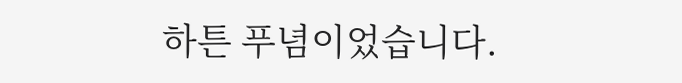하튼 푸념이었습니다.